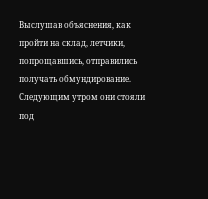Выслушав объяснения, как пройти на склад, летчики, попрощавшись, отправились получать обмундирование.
Следующим утром они стояли под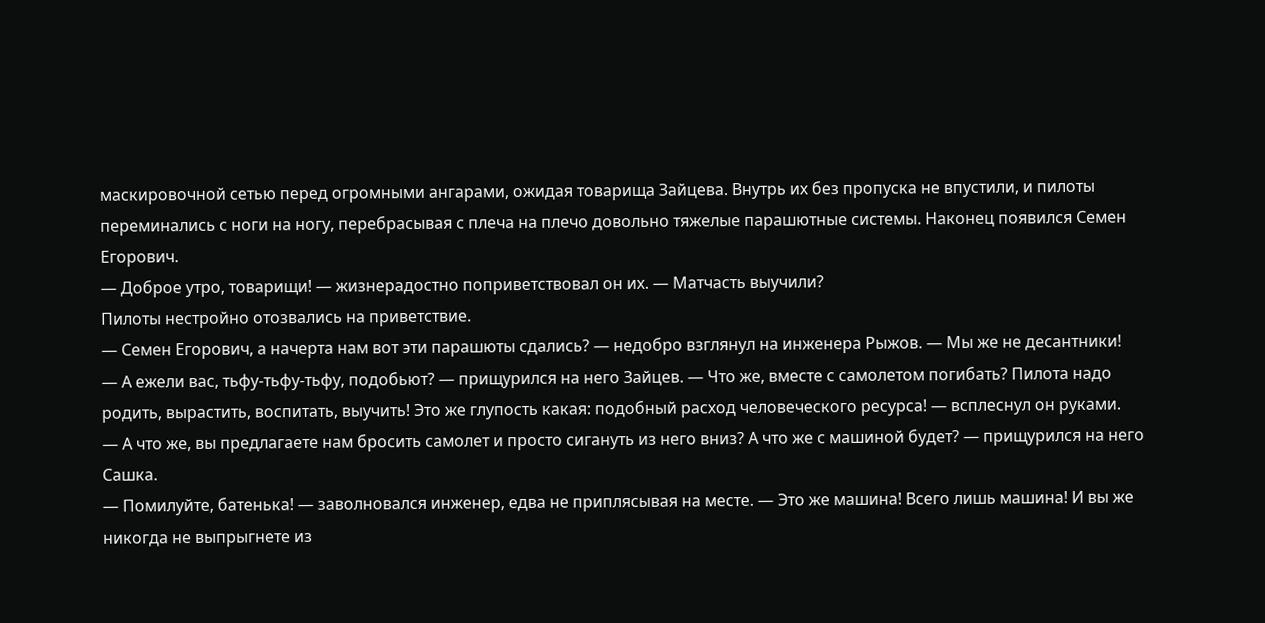маскировочной сетью перед огромными ангарами, ожидая товарища Зайцева. Внутрь их без пропуска не впустили, и пилоты переминались с ноги на ногу, перебрасывая с плеча на плечо довольно тяжелые парашютные системы. Наконец появился Семен Егорович.
— Доброе утро, товарищи! — жизнерадостно поприветствовал он их. — Матчасть выучили?
Пилоты нестройно отозвались на приветствие.
— Семен Егорович, а начерта нам вот эти парашюты сдались? — недобро взглянул на инженера Рыжов. — Мы же не десантники!
— А ежели вас, тьфу-тьфу-тьфу, подобьют? — прищурился на него Зайцев. — Что же, вместе с самолетом погибать? Пилота надо родить, вырастить, воспитать, выучить! Это же глупость какая: подобный расход человеческого ресурса! — всплеснул он руками.
— А что же, вы предлагаете нам бросить самолет и просто сигануть из него вниз? А что же с машиной будет? — прищурился на него Сашка.
— Помилуйте, батенька! — заволновался инженер, едва не приплясывая на месте. — Это же машина! Всего лишь машина! И вы же никогда не выпрыгнете из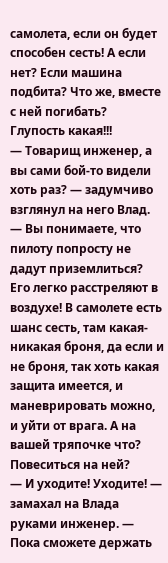самолета, если он будет способен сесть! А если нет? Если машина подбита? Что же, вместе с ней погибать? Глупость какая!!!
— Товарищ инженер, а вы сами бой-то видели хоть раз? — задумчиво взглянул на него Влад. — Вы понимаете, что пилоту попросту не дадут приземлиться? Его легко расстреляют в воздухе! В самолете есть шанс сесть, там какая-никакая броня, да если и не броня, так хоть какая защита имеется, и маневрировать можно, и уйти от врага. А на вашей тряпочке что? Повеситься на ней?
— И уходите! Уходите! — замахал на Влада руками инженер. — Пока сможете держать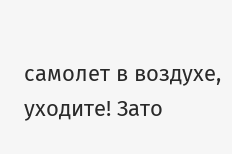самолет в воздухе, уходите! Зато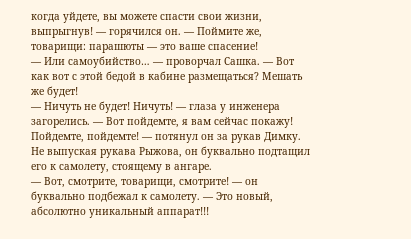когда уйдете, вы можете спасти свои жизни, выпрыгнув! — горячился он. — Поймите же, товарищи: парашюты — это ваше спасение!
— Или самоубийство… — проворчал Сашка. — Вот как вот с этой бедой в кабине размещаться? Мешать же будет!
— Ничуть не будет! Ничуть! — глаза у инженера загорелись. — Вот пойдемте, я вам сейчас покажу! Пойдемте, пойдемте! — потянул он за рукав Димку.
Не выпуская рукава Рыжова, он буквально подтащил его к самолету, стоящему в ангаре.
— Вот, смотрите, товарищи, смотрите! — он буквально подбежал к самолету. — Это новый, абсолютно уникальный аппарат!!!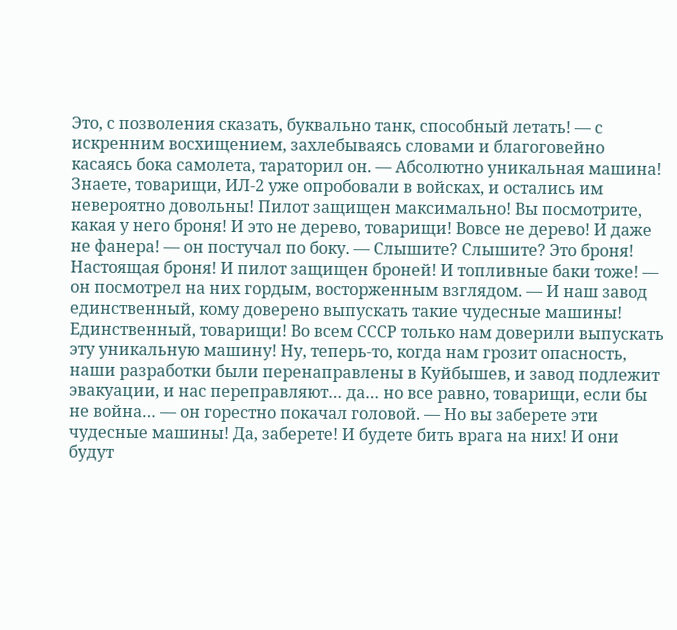Это, с позволения сказать, буквально танк, способный летать! — с искренним восхищением, захлебываясь словами и благоговейно касаясь бока самолета, тараторил он. — Абсолютно уникальная машина! Знаете, товарищи, ИЛ-2 уже опробовали в войсках, и остались им невероятно довольны! Пилот защищен максимально! Вы посмотрите, какая у него броня! И это не дерево, товарищи! Вовсе не дерево! И даже не фанера! — он постучал по боку. — Слышите? Слышите? Это броня! Настоящая броня! И пилот защищен броней! И топливные баки тоже! — он посмотрел на них гордым, восторженным взглядом. — И наш завод единственный, кому доверено выпускать такие чудесные машины! Единственный, товарищи! Во всем СССР только нам доверили выпускать эту уникальную машину! Ну, теперь-то, когда нам грозит опасность, наши разработки были перенаправлены в Куйбышев, и завод подлежит эвакуации, и нас переправляют… да… но все равно, товарищи, если бы не война… — он горестно покачал головой. — Но вы заберете эти чудесные машины! Да, заберете! И будете бить врага на них! И они будут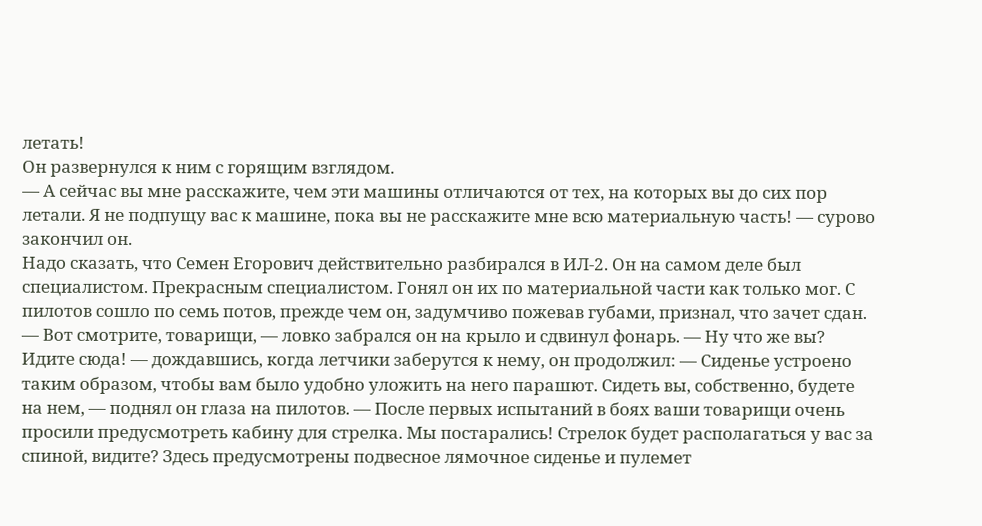летать!
Он развернулся к ним с горящим взглядом.
— А сейчас вы мне расскажите, чем эти машины отличаются от тех, на которых вы до сих пор летали. Я не подпущу вас к машине, пока вы не расскажите мне всю материальную часть! — сурово закончил он.
Надо сказать, что Семен Егорович действительно разбирался в ИЛ-2. Он на самом деле был специалистом. Прекрасным специалистом. Гонял он их по материальной части как только мог. С пилотов сошло по семь потов, прежде чем он, задумчиво пожевав губами, признал, что зачет сдан.
— Вот смотрите, товарищи, — ловко забрался он на крыло и сдвинул фонарь. — Ну что же вы? Идите сюда! — дождавшись, когда летчики заберутся к нему, он продолжил: — Сиденье устроено таким образом, чтобы вам было удобно уложить на него парашют. Сидеть вы, собственно, будете на нем, — поднял он глаза на пилотов. — После первых испытаний в боях ваши товарищи очень просили предусмотреть кабину для стрелка. Мы постарались! Стрелок будет располагаться у вас за спиной, видите? Здесь предусмотрены подвесное лямочное сиденье и пулемет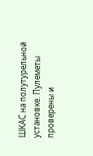ШКАС на полутурельной установке. Пулеметы проверены и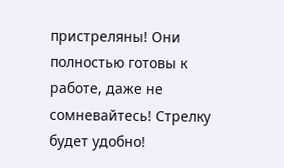пристреляны! Они полностью готовы к работе, даже не сомневайтесь! Стрелку будет удобно!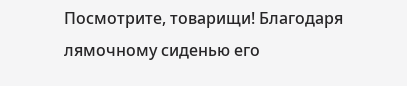Посмотрите, товарищи! Благодаря лямочному сиденью его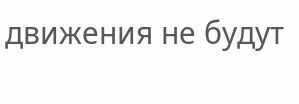движения не будут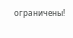ограничены!